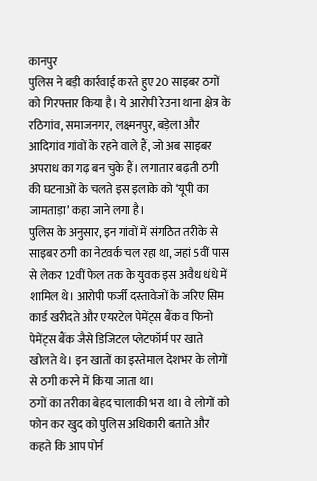कानपुर
पुलिस ने बड़ी कार्रवाई करते हुए 20 साइबर ठगों को गिरफ्तार किया है। ये आरोपी रेउना थाना क्षेत्र के रठिगांव, समाजनगर, लक्ष्मनपुर, बड़ेला और आदिगांव गांवों के रहने वाले हैं, जो अब साइबर अपराध का गढ़ बन चुके हैं। लगातार बढ़ती ठगी की घटनाओं के चलते इस इलाके को ‘यूपी का जामताड़ा’ कहा जाने लगा है।
पुलिस के अनुसार, इन गांवों में संगठित तरीके से साइबर ठगी का नेटवर्क चल रहा था, जहां 5वीं पास से लेकर 12वीं फेल तक के युवक इस अवैध धंधे में शामिल थे। आरोपी फर्जी दस्तावेजों के जरिए सिम कार्ड खरीदते और एयरटेल पेमेंट्स बैंक व फिनो पेमेंट्स बैंक जैसे डिजिटल प्लेटफॉर्म पर खाते खोलते थे। इन खातों का इस्तेमाल देशभर के लोगों से ठगी करने में किया जाता था।
ठगों का तरीका बेहद चालाकी भरा था। वे लोगों को फोन कर खुद को पुलिस अधिकारी बताते और कहते कि आप पोर्न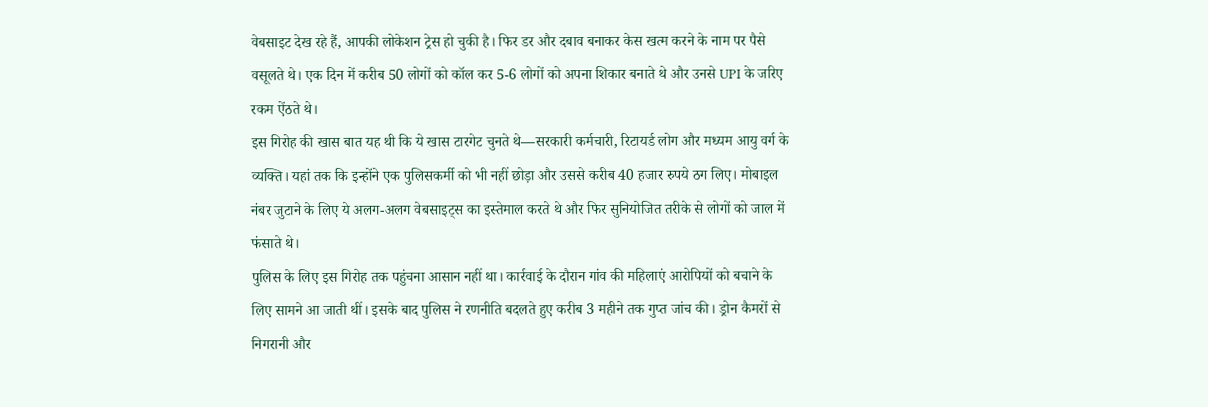वेबसाइट देख रहे हैं, आपकी लोकेशन ट्रेस हो चुकी है। फिर डर और दबाव बनाकर केस खत्म करने के नाम पर पैसे वसूलते थे। एक दिन में करीब 50 लोगों को कॉल कर 5-6 लोगों को अपना शिकार बनाते थे और उनसे UPI के जरिए रकम ऐंठते थे।
इस गिरोह की खास बात यह थी कि ये खास टारगेट चुनते थे—सरकारी कर्मचारी, रिटायर्ड लोग और मध्यम आयु वर्ग के व्यक्ति। यहां तक कि इन्होंने एक पुलिसकर्मी को भी नहीं छोड़ा और उससे करीब 40 हजार रुपये ठग लिए। मोबाइल नंबर जुटाने के लिए ये अलग-अलग वेबसाइट्स का इस्तेमाल करते थे और फिर सुनियोजित तरीके से लोगों को जाल में फंसाते थे।
पुलिस के लिए इस गिरोह तक पहुंचना आसान नहीं था। कार्रवाई के दौरान गांव की महिलाएं आरोपियों को बचाने के लिए सामने आ जाती थीं। इसके बाद पुलिस ने रणनीति बदलते हुए करीब 3 महीने तक गुप्त जांच की। ड्रोन कैमरों से निगरानी और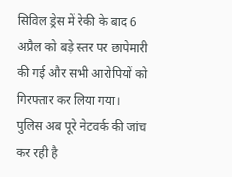सिविल ड्रेस में रेकी के बाद 6 अप्रैल को बड़े स्तर पर छापेमारी की गई और सभी आरोपियों को गिरफ्तार कर लिया गया।
पुलिस अब पूरे नेटवर्क की जांच कर रही है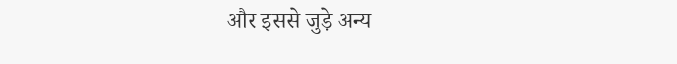और इससे जुड़े अन्य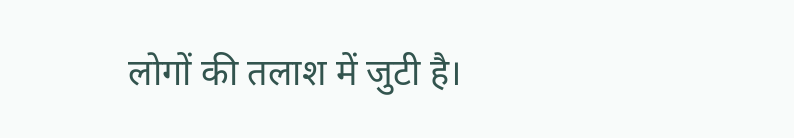लोगों की तलाश में जुटी है।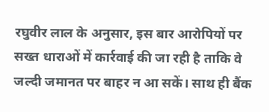रघुवीर लाल के अनुसार, इस बार आरोपियों पर सख्त धाराओं में कार्रवाई की जा रही है ताकि वे जल्दी जमानत पर बाहर न आ सकें। साथ ही बैंक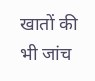खातों की भी जांच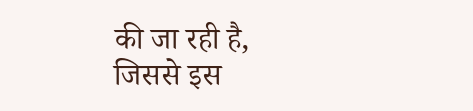की जा रही है, जिससे इस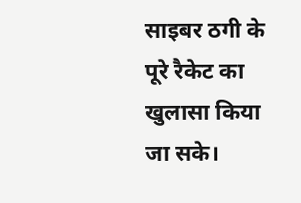साइबर ठगी के पूरे रैकेट का खुलासा किया जा सके।